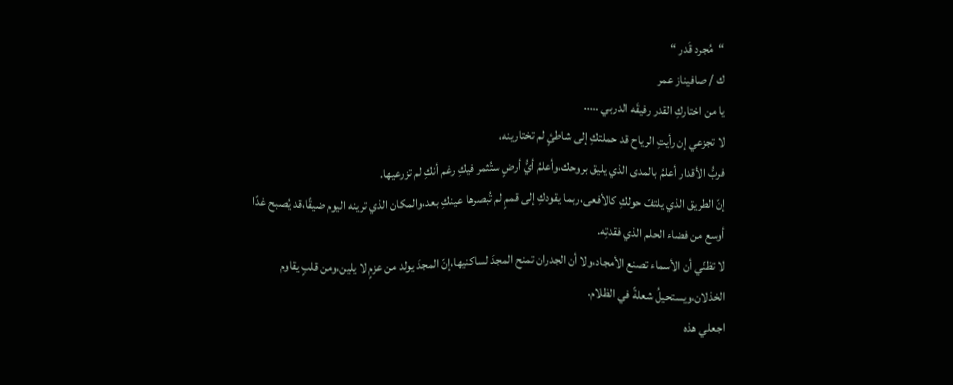“مُجرد قَدر “
ك / صافيناز عمر
يا من اختاركِ القدر رفيقَه الدربي …..
لا تجزعي إن رأيتِ الرياح قد حملتكِ إلى شاطئٍ لم تختارينه،
فربُّ الأقدار أعلمُ بالمدى الذي يليق بروحك،وأعلمُ أيُّ أرضٍ ستُثمر فيكِ رغم أنكِ لم تزرعيها.
إنّ الطريق الذي يلتفّ حولكِ كالأفعى،ربما يقودكِ إلى قممٍ لم تُبصرها عينكِ بعد،والمكان الذي ترينه اليوم ضيقًا،قد يُصبح غدًا أوسع من فضاء الحلم الذي فقدتِه.
لا تظنّي أن الأسماء تصنع الأمجاد،ولا أن الجدران تمنح المجدَ لساكنيها،إنّ المجدَ يولد من عزمٍ لا يلين،ومن قلبٍ يقاوم الخذلان،ويستحيلُ شعلةً في الظلام.
اجعلي هذه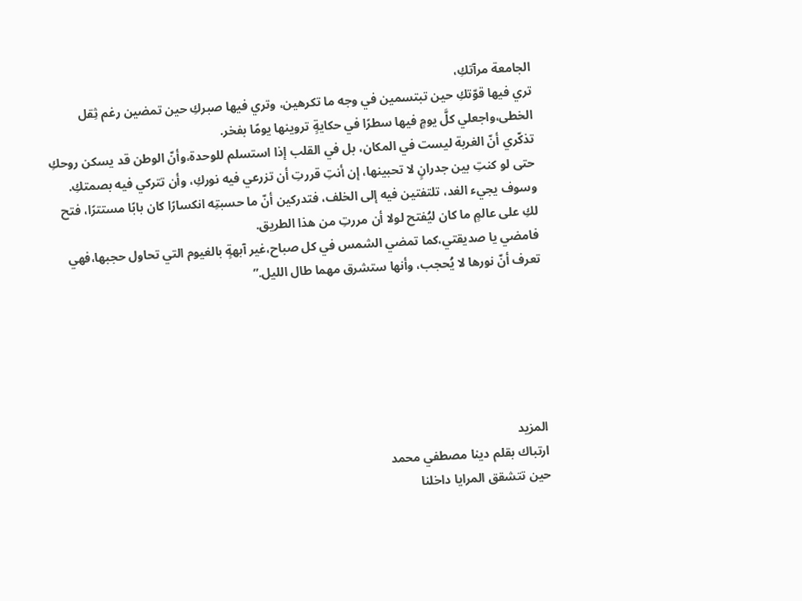الجامعة مرآتكِ،
تري فيها قوّتكِ حين تبتسمين في وجه ما تكرهين، وتري فيها صبركِ حين تمضين رغم ثِقل الخطى،واجعلي كلَّ يومٍ فيها سطرًا في حكايةٍ تروينها يومًا بفخر.
تذكّري أنّ الغربة ليست في المكان، بل في القلب إذا استسلم للوحدة،وأنّ الوطن قد يسكن روحكِ حتى لو كنتِ بين جدرانٍ لا تحبينها، إن أنتِ قررتِ أن تزرعي فيه نوركِ، وأن تتركي فيه بصمتكِ.
وسوف يجيء الغد، تلتفتين فيه إلى الخلف، فتدركين أنّ ما حسبتِه انكسارًا كان بابًا مستترًا، فتح لكِ على عالمٍ ما كان ليُفتح لولا أن مررتِ من هذا الطريق.
فامضي يا صديقتي،كما تمضي الشمس في كل صباح،غير آبهةٍ بالغيوم التي تحاول حجبها،فهي تعرف أنّ نورها لا يُحجب، وأنها ستشرق مهما طال الليل.”






المزيد
ارتباك بقلم دينا مصطفي محمد
حين تتشقق المرايا داخلنا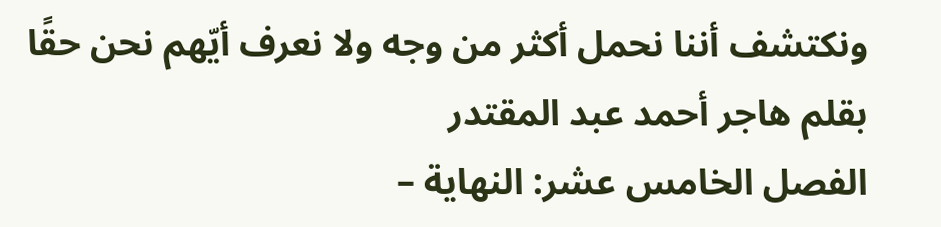ونكتشف أننا نحمل أكثر من وجه ولا نعرف أيّهم نحن حقًا بقلم هاجر أحمد عبد المقتدر
الفصل الخامس عشر: النهاية –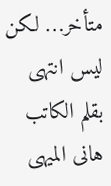متأخر… لكن ليس انتهى بقلم الكاتب هانى الميهى